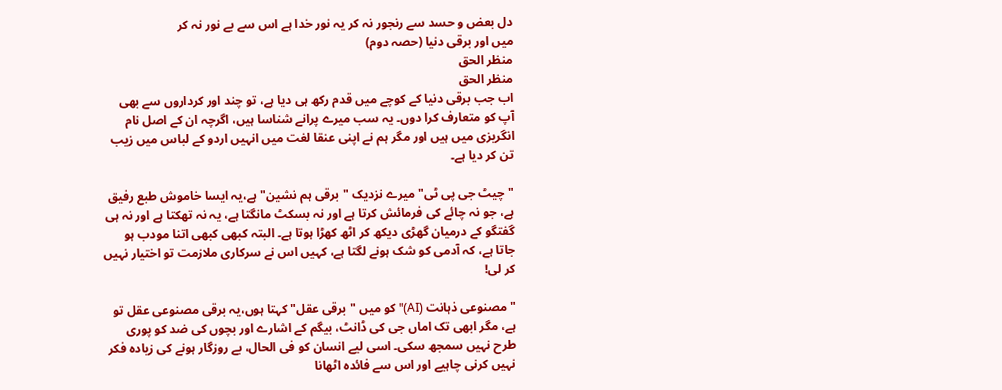دل بعض و حسد سے رنجور نہ کر یہ نور خدا ہے اس سے بے نور نہ کر
میں اور برقی دنیا (حصہ دوم)
منظر الحق
منظر الحق
اب جب برقی دنیا کے کوچے میں قدم رکھ ہی دیا ہے، تو چند اور کرداروں سے بھی آپ کو متعارف کرا دوں۔ یہ سب میرے پرانے شناسا ہیں، اگرچہ ان کے اصل نام انگریزی میں ہیں اور مگر ہم نے اپنی عنقا لغت میں انہیں اردو کے لباس میں زیب تن کر دیا ہے۔

"چیٹ جی پی ٹی" میرے نزدیک "برقی ہم نشین" ہے،یہ ایسا خاموش طبع رفیق ہے، جو نہ چائے کی فرمائش کرتا ہے اور نہ بسکٹ مانگتا ہے، یہ نہ تھکتا ہے اور نہ ہی گفتگو کے درمیان گھڑی دیکھ کر اٹھ کھڑا ہوتا ہے۔ البتہ کبھی کبھی اتنا مودب ہو جاتا ہے، کہ آدمی کو شک ہونے لگتا ہے، کہیں اس نے سرکاری ملازمت تو اختیار نہیں کر لی!

"مصنوعی ذہانت (AI)" کو میں "برقی عقل" کہتا ہوں،یہ برقی مصنوعی عقل تو ہے، مگر ابھی تک اماں جی کی ڈانٹ، بیگم کے اشارے اور بچوں کی ضد کو پوری طرح نہیں سمجھ سکی۔ اسی لیے انسان کو فی الحال، بے روزگار ہونے کی زیادہ فکر نہیں کرنی چاہیے اور اس سے فائدہ اٹھانا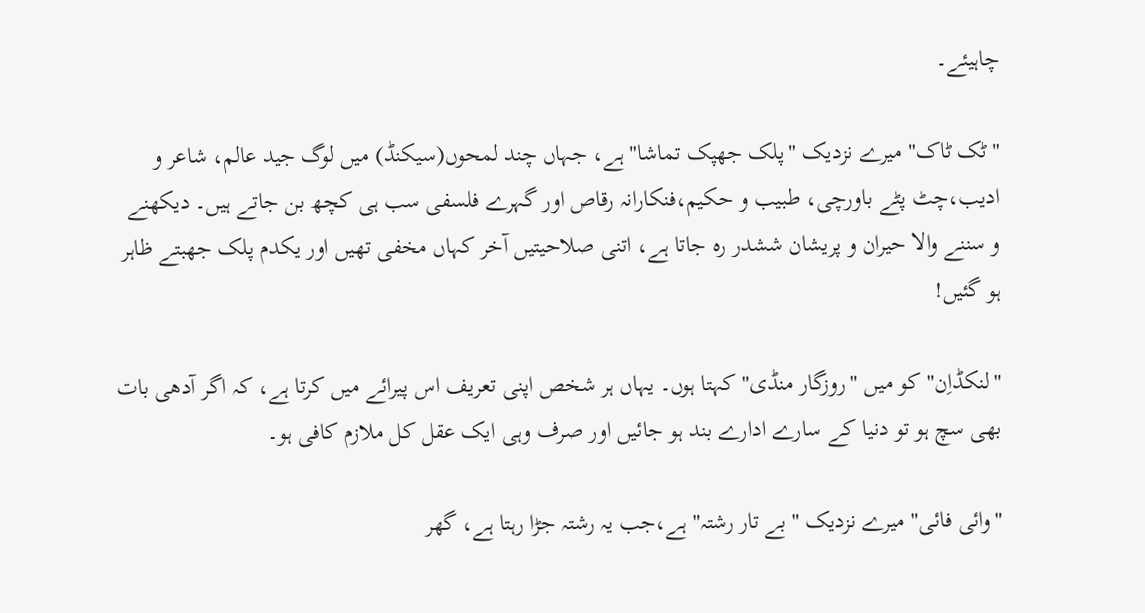چاہیئے۔

"ٹک ٹاک" میرے نزدیک "پلک جھپک تماشا" ہے، جہاں چند لمحوں(سیکنڈ) میں لوگ جید عالم، شاعر و ادیب،چٹ پٹے باورچی، طبیب و حکیم،فنکارانہ رقاص اور گہرے فلسفی سب ہی کچھ بن جاتے ہیں۔ دیکھنے و سننے والا حیران و پریشان ششدر رہ جاتا ہے، اتنی صلاحیتیں آخر کہاں مخفی تھیں اور یکدم پلک جھبتے ظاہر ہو گئیں!

"لنکڈاِن" کو میں "روزگار منڈی" کہتا ہوں۔ یہاں ہر شخص اپنی تعریف اس پیرائے میں کرتا ہے، کہ اگر آدھی بات بھی سچ ہو تو دنیا کے سارے ادارے بند ہو جائیں اور صرف وہی ایک عقل کل ملازم کافی ہو۔

"وائی فائی" میرے نزدیک "بے تار رشتہ" ہے،جب یہ رشتہ جڑا رہتا ہے، گھر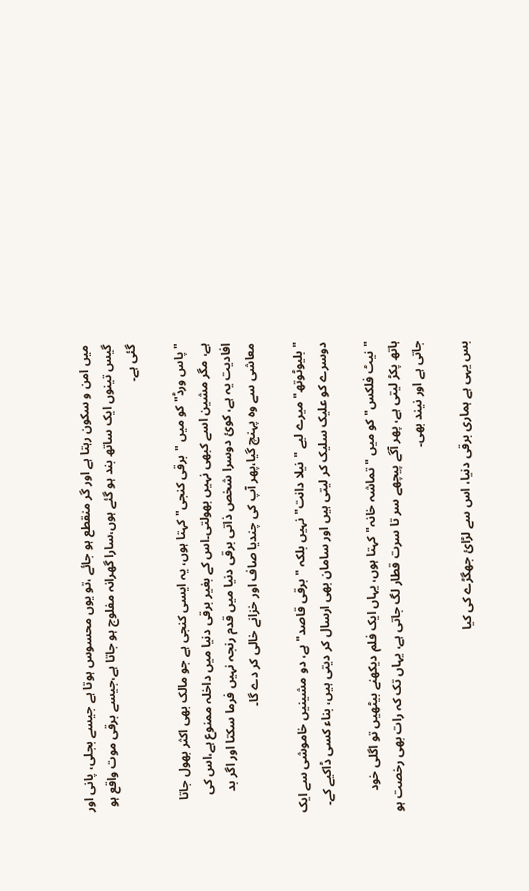میں امن و سکون رہتا ہے اور گر منقطع ہو جائے ،تو یوں محسوس ہوتا ہے جیسے بجلی، پانی اور گیس تینوں ایک ساتھ بند ہو گئے ہوں،سارا گھرانہ مفلوج ہو جاتا ہے،جیسے برقی موت واقع ہو گئی ہے۔

"پاس ورڈ" کو میں "برقی کنجی" کہتا ہوں، یہ ایسی کنجی ہے جو مالک بھی اکثر بھول جاتا ہے، مگر مشین اسے کبھی نہیں بھولتی۔اس کے بغیر برقی دنیا میں داخلہ ممنوع ہے،اس کی افادیت یہ ہے، کوئ دوسرا شخص ذاتی برقی دنیا میں قدم رنجہ نہیں فرما سکتا اور اگر بد معاشی سے وہ پہنچ گیا،پھر آپ کی چندیا صاف اور خزانے خالی کر دے گا۔

"بلیوٹوتھ" میرے لیے "نیلا دانت" نہیں بلکہ " برقی قاصد" ہے، دو مشینیں خاموشی سے ایک دوسرے کو علیک سلیک کر لیتی ہیں اور سامان بھی ارسال کر دیتی ہیں، بناء کسی ڈاکیے کے۔

"نیٹ فلکس" کو میں "تماشہ خانہ" کہتا ہوں، یہاں ایک فلم دیکھنے بیٹھیں تو اگلی خود ہاتھ پکڑ لیتی ہے، پھر آگے پیچھے سر تا سرت قطار لگ جاتی ہے، یہاں تک کہ رات بھی رخصت ہو جاتی ہے اور نیند بھی۔

بس یہی ہے ہماری برقی دنیا، اس سے لڑائ جھگڑے کی کیا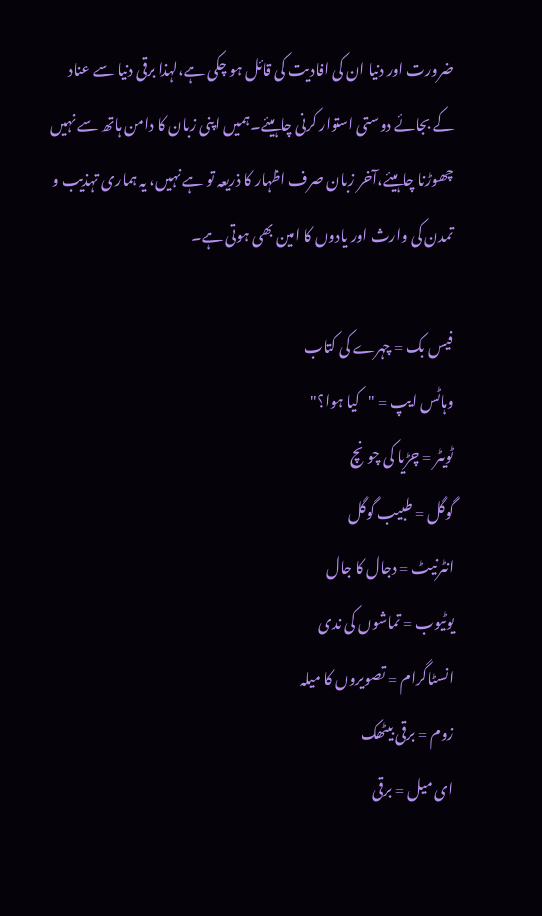ضرورت اور دنیا ان کی افادیت کی قائل ہو چکی ہے،لہذا برقی دنیا سے عناد کے بجائے دوستی استوار کرنی چاہیئے۔ہمیں اپنی زبان کا دامن ہاتھ سے نہیں چھوڑنا چاہیئے،آخر زبان صرف اظہار کا ذریعہ تو ہے نہیں، یہ ہماری تہذیب و تمدن کی وارث اور یادوں کا امین بھی ہوتی ہے۔

فیس بک = چہرے کی کتاب
وہاٹس ایپ = "کیا ہوا؟"
ٹویٹر = چڑیا کی چونچ
گوگل = طبیب گوگل
انٹرنیٹ = دجال کا جال
یوٹیوب = تماشوں کی ندی
انسٹاگرام = تصویروں کا میلہ
زوم = برقی بیٹھک
ای میل = برقی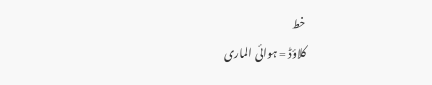خط
کلاؤڈ = ہوائی الماری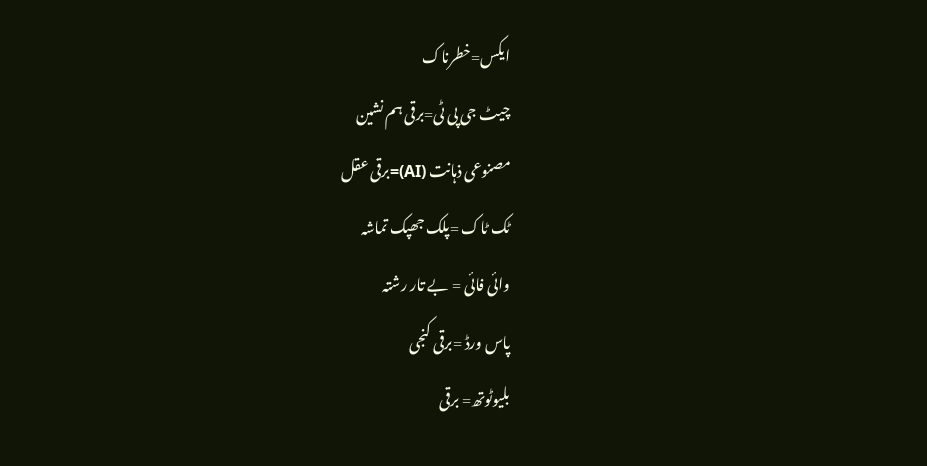ایکس=خطرناک
چیٹ جی پی ٹی=برقی ہم نشین
مصنوعی ذہانت (AI)=برقی عقل
ٹک ٹاک =پلک جھپک تماشہ
وائی فائی = بے تار رشتہ
پاس ورڈ =برقی کنجی
بلیوٹوتھ= برقی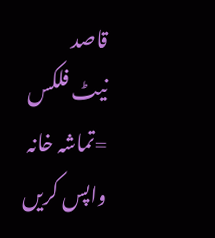قاصد
نیٹ فلکس =تماشہ خانہ
واپس کریں